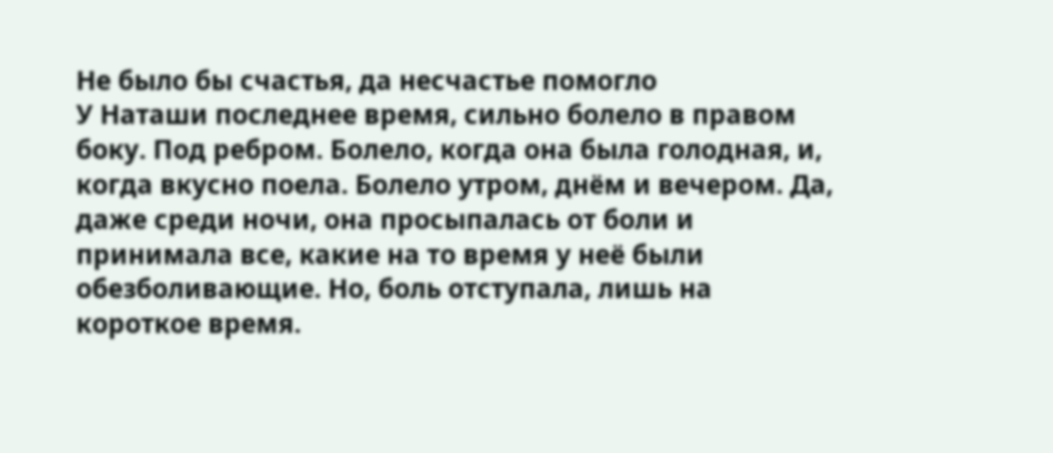Не было бы счастья, да несчастье помогло
У Наташи последнее время, сильно болело в правом боку. Под ребром. Болело, когда она была голодная, и, когда вкусно поела. Болело утром, днём и вечером. Да, даже среди ночи, она просыпалась от боли и принимала все, какие на то время у неё были обезболивающие. Но, боль отступала, лишь на короткое время.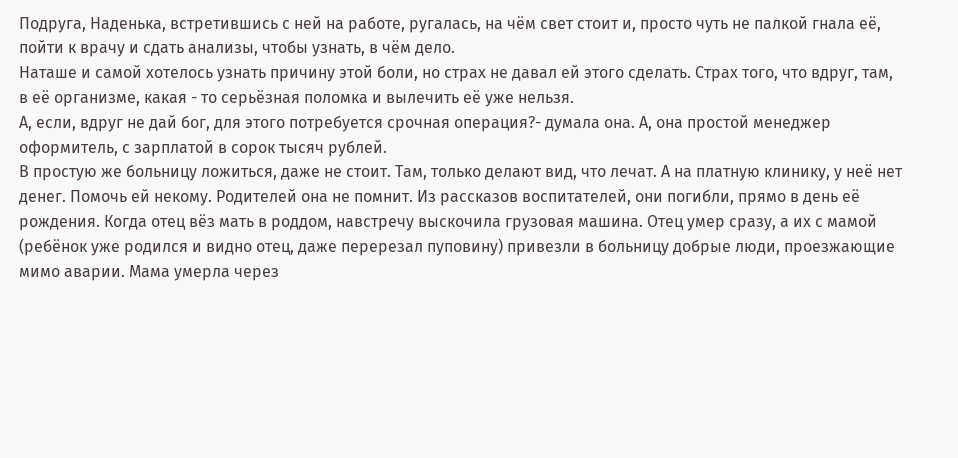Подруга, Наденька, встретившись с ней на работе, ругалась, на чём свет стоит и, просто чуть не палкой гнала её, пойти к врачу и сдать анализы, чтобы узнать, в чём дело.
Наташе и самой хотелось узнать причину этой боли, но страх не давал ей этого сделать. Страх того, что вдруг, там, в её организме, какая - то серьёзная поломка и вылечить её уже нельзя.
А, если, вдруг не дай бог, для этого потребуется срочная операция?- думала она. А, она простой менеджер оформитель, с зарплатой в сорок тысяч рублей.
В простую же больницу ложиться, даже не стоит. Там, только делают вид, что лечат. А на платную клинику, у неё нет денег. Помочь ей некому. Родителей она не помнит. Из рассказов воспитателей, они погибли, прямо в день её рождения. Когда отец вёз мать в роддом, навстречу выскочила грузовая машина. Отец умер сразу, а их с мамой (ребёнок уже родился и видно отец, даже перерезал пуповину) привезли в больницу добрые люди, проезжающие мимо аварии. Мама умерла через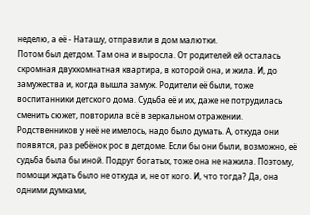неделю, а её - Наташу, отправили в дом малютки.
Потом был детдом. Там она и выросла. От родителей ей осталась скромная двухкомнатная квартира, в которой она, и жила. И, до замужества и, когда вышла замуж. Родители её были, тоже воспитанники детского дома. Судьба её и их, даже не потрудилась сменить сюжет, повторила всё в зеркальном отражении.
Родственников у неё не имелось, надо было думать. А, откуда они появятся, раз ребёнок рос в детдоме. Если бы они были, возможно, её судьба была бы иной. Подруг богатых, тоже она не нажила. Поэтому, помощи ждать было не откуда и, не от кого. И, что тогда? Да, она одними думками,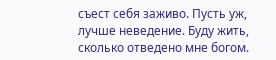съест себя заживо. Пусть уж, лучше неведение. Буду жить, сколько отведено мне богом.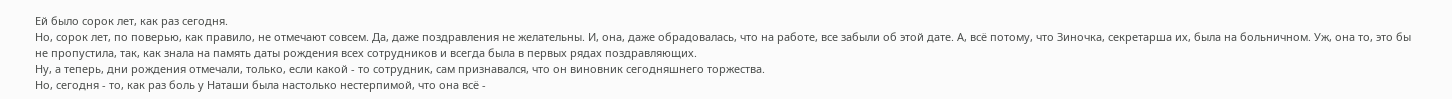Ей было сорок лет, как раз сегодня.
Но, сорок лет, по поверью, как правило, не отмечают совсем. Да, даже поздравления не желательны. И, она, даже обрадовалась, что на работе, все забыли об этой дате. А, всё потому, что Зиночка, секретарша их, была на больничном. Уж, она то, это бы не пропустила, так, как знала на память даты рождения всех сотрудников и всегда была в первых рядах поздравляющих.
Ну, а теперь, дни рождения отмечали, только, если какой - то сотрудник, сам признавался, что он виновник сегодняшнего торжества.
Но, сегодня - то, как раз боль у Наташи была настолько нестерпимой, что она всё -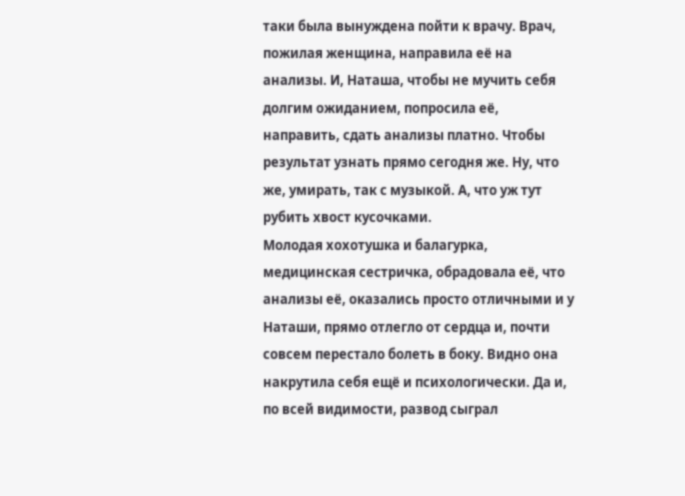таки была вынуждена пойти к врачу. Врач, пожилая женщина, направила её на анализы. И, Наташа, чтобы не мучить себя долгим ожиданием, попросила её, направить, сдать анализы платно. Чтобы результат узнать прямо сегодня же. Ну, что же, умирать, так с музыкой. А, что уж тут рубить хвост кусочками.
Молодая хохотушка и балагурка, медицинская сестричка, обрадовала её, что анализы её, оказались просто отличными и у Наташи, прямо отлегло от сердца и, почти совсем перестало болеть в боку. Видно она накрутила себя ещё и психологически. Да и, по всей видимости, развод сыграл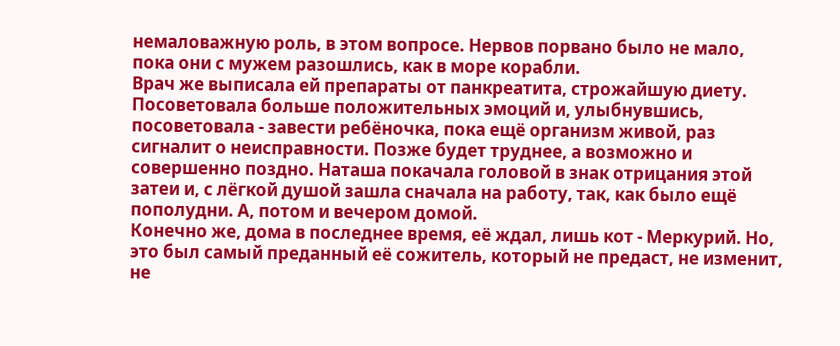немаловажную роль, в этом вопросе. Нервов порвано было не мало, пока они с мужем разошлись, как в море корабли.
Врач же выписала ей препараты от панкреатита, строжайшую диету. Посоветовала больше положительных эмоций и, улыбнувшись, посоветовала - завести ребёночка, пока ещё организм живой, раз сигналит о неисправности. Позже будет труднее, а возможно и совершенно поздно. Наташа покачала головой в знак отрицания этой затеи и, с лёгкой душой зашла сначала на работу, так, как было ещё пополудни. А, потом и вечером домой.
Конечно же, дома в последнее время, её ждал, лишь кот - Меркурий. Но, это был самый преданный её сожитель, который не предаст, не изменит, не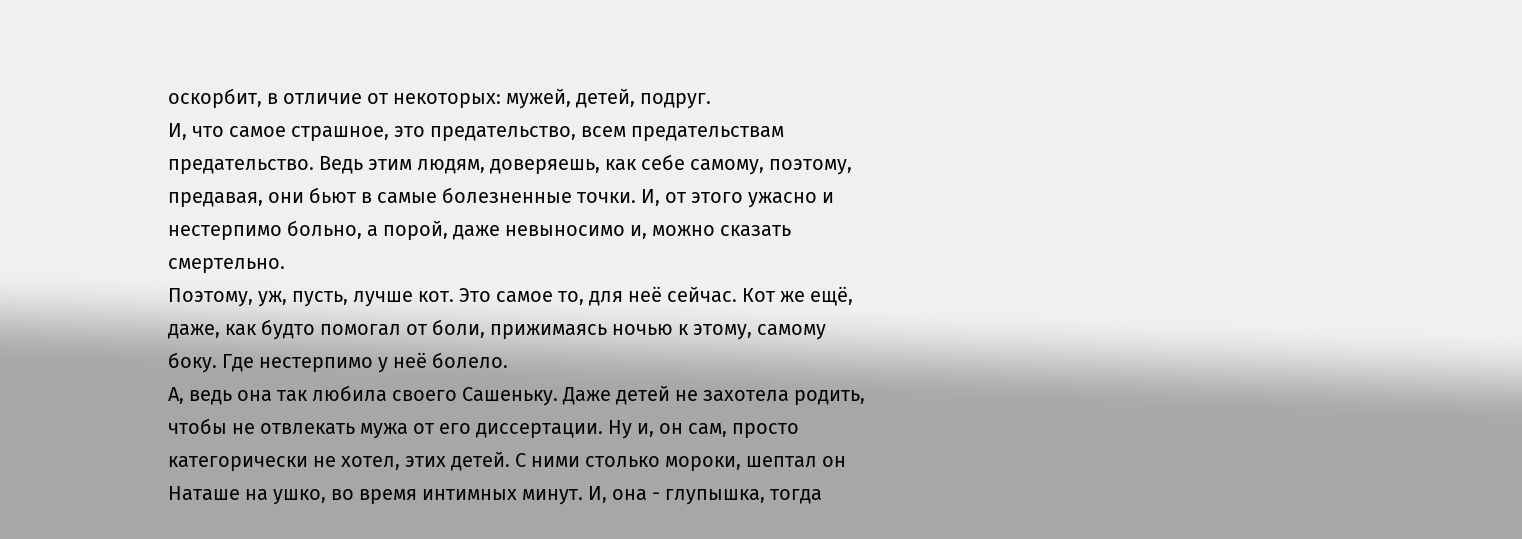оскорбит, в отличие от некоторых: мужей, детей, подруг.
И, что самое страшное, это предательство, всем предательствам предательство. Ведь этим людям, доверяешь, как себе самому, поэтому, предавая, они бьют в самые болезненные точки. И, от этого ужасно и нестерпимо больно, а порой, даже невыносимо и, можно сказать смертельно.
Поэтому, уж, пусть, лучше кот. Это самое то, для неё сейчас. Кот же ещё, даже, как будто помогал от боли, прижимаясь ночью к этому, самому боку. Где нестерпимо у неё болело.
А, ведь она так любила своего Сашеньку. Даже детей не захотела родить, чтобы не отвлекать мужа от его диссертации. Ну и, он сам, просто категорически не хотел, этих детей. С ними столько мороки, шептал он Наташе на ушко, во время интимных минут. И, она - глупышка, тогда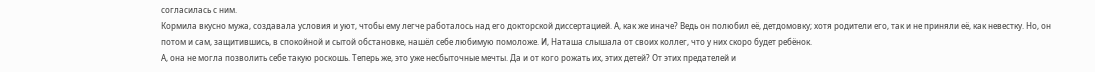согласилась с ним.
Кормила вкусно мужа, создавала условия и уют, чтобы ему легче работалось над его докторской диссертацией. А, как же иначе? Ведь он полюбил её, детдомовку; хотя родители его, так и не приняли её, как невестку. Но, он потом и сам, защитившись, в спокойной и сытой обстановке, нашёл себе любимую помоложе. И, Наташа слышала от своих коллег, что у них скоро будет ребёнок.
А, она не могла позволить себе такую роскошь. Теперь же, это уже несбыточные мечты. Да и от кого рожать их, этих детей? От этих предателей и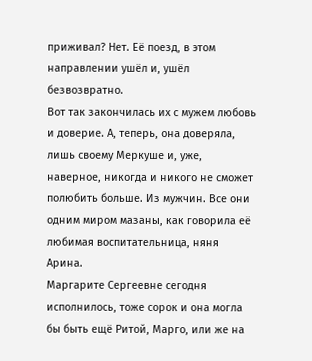приживал? Нет. Её поезд, в этом направлении ушёл и, ушёл безвозвратно.
Вот так закончилась их с мужем любовь и доверие. А, теперь, она доверяла, лишь своему Меркуше и, уже, наверное, никогда и никого не сможет полюбить больше. Из мужчин. Все они одним миром мазаны, как говорила её любимая воспитательница, няня Арина.
Маргарите Сергеевне сегодня исполнилось, тоже сорок и она могла бы быть ещё Ритой, Марго, или же на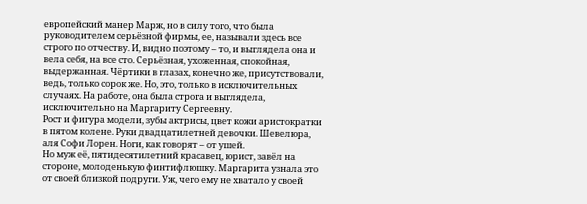европейский манер Марж, но в силу того, что была руководителем серьёзной фирмы, ее, называли здесь все строго по отчеству. И, видно поэтому – то, и выглядела она и вела себя, на все сто. Серьёзная, ухоженная, спокойная, выдержанная. Чёртики в глазах, конечно же, присутствовали, ведь, только сорок же. Но, это, только в исключительных случаях. На работе, она была строга и выглядела, исключительно на Маргариту Сергеевну.
Рост и фигура модели, зубы актрисы, цвет кожи аристократки в пятом колене. Руки двадцатилетней девочки. Шевелюра, аля Софи Лорен. Ноги, как говорят – от ушей.
Но муж её, пятидесятилетний красавец, юрист, завёл на стороне, молоденькую финтифлюшку. Маргарита узнала это от своей близкой подруги. Уж, чего ему не хватало у своей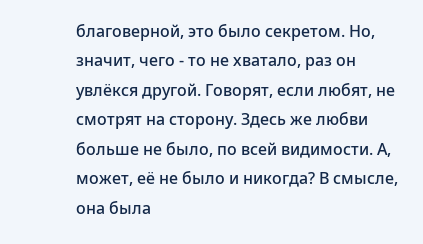благоверной, это было секретом. Но, значит, чего - то не хватало, раз он увлёкся другой. Говорят, если любят, не смотрят на сторону. Здесь же любви больше не было, по всей видимости. А, может, её не было и никогда? В смысле, она была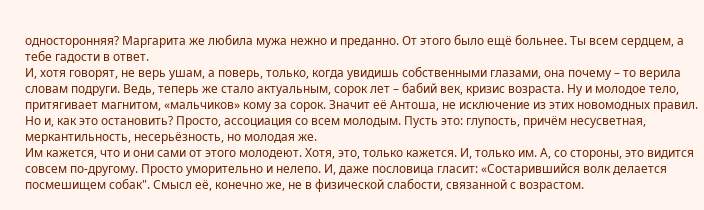односторонняя? Маргарита же любила мужа нежно и преданно. От этого было ещё больнее. Ты всем сердцем, а тебе гадости в ответ.
И, хотя говорят, не верь ушам, а поверь, только, когда увидишь собственными глазами, она почему – то верила словам подруги. Ведь, теперь же стало актуальным, сорок лет – бабий век, кризис возраста. Ну и молодое тело, притягивает магнитом, «мальчиков» кому за сорок. Значит её Антоша, не исключение из этих новомодных правил. Но и, как это остановить? Просто, ассоциация со всем молодым. Пусть это: глупость, причём несусветная, меркантильность, несерьёзность, но молодая же.
Им кажется, что и они сами от этого молодеют. Хотя, это, только кажется. И, только им. А, со стороны, это видится совсем по-другому. Просто уморительно и нелепо. И, даже пословица гласит: «Состарившийся волк делается посмешищем собак". Смысл её, конечно же, не в физической слабости, связанной с возрастом.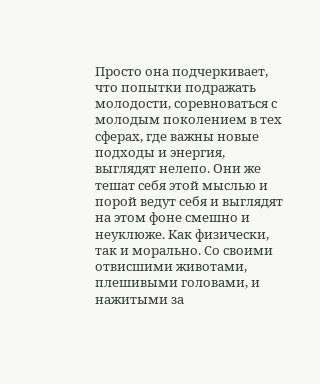Просто она подчеркивает, что попытки подражать молодости, соревноваться с молодым поколением в тех сферах, где важны новые подходы и энергия, выглядят нелепо. Они же тешат себя этой мыслью и порой ведут себя и выглядят на этом фоне смешно и неуклюже. Как физически, так и морально. Со своими отвисшими животами, плешивыми головами, и нажитыми за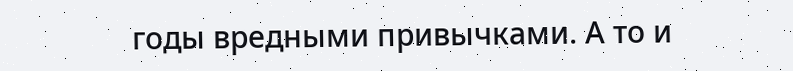годы вредными привычками. А то и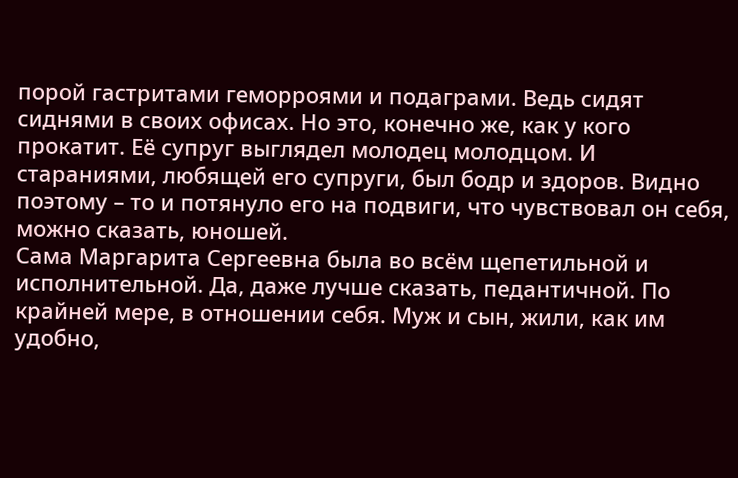порой гастритами геморроями и подаграми. Ведь сидят сиднями в своих офисах. Но это, конечно же, как у кого прокатит. Её супруг выглядел молодец молодцом. И стараниями, любящей его супруги, был бодр и здоров. Видно поэтому – то и потянуло его на подвиги, что чувствовал он себя, можно сказать, юношей.
Сама Маргарита Сергеевна была во всём щепетильной и исполнительной. Да, даже лучше сказать, педантичной. По крайней мере, в отношении себя. Муж и сын, жили, как им удобно,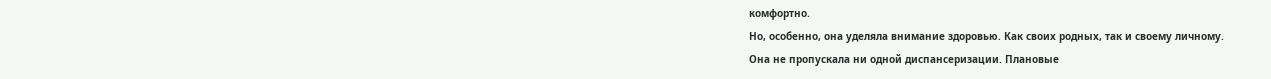комфортно.
Но, особенно, она уделяла внимание здоровью. Как своих родных, так и своему личному.
Она не пропускала ни одной диспансеризации. Плановые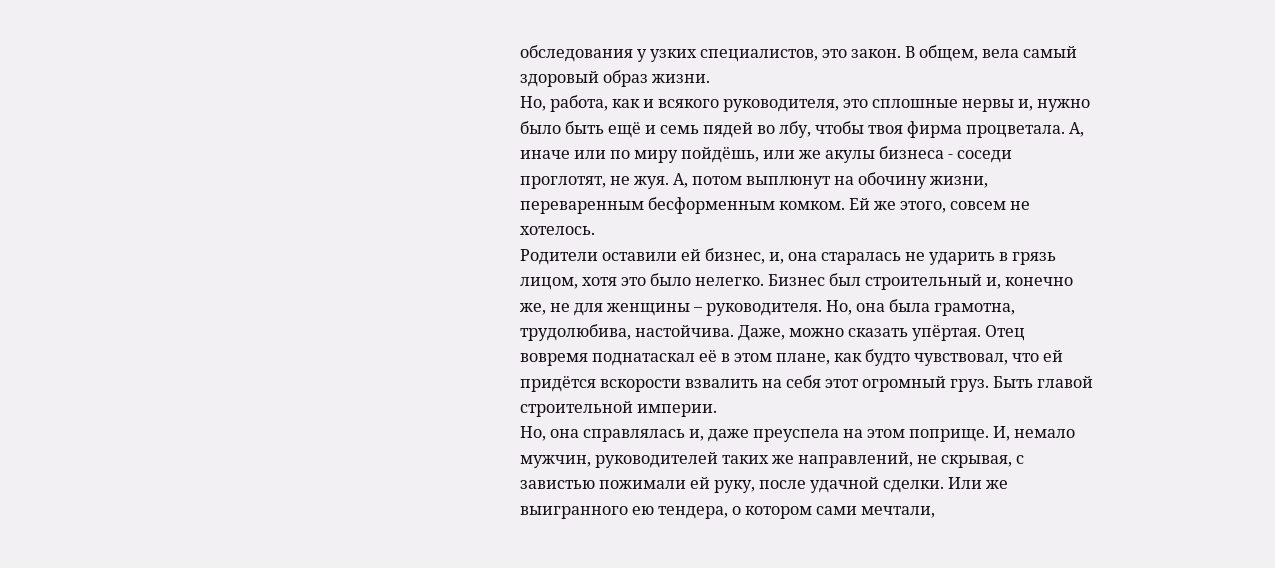обследования у узких специалистов, это закон. В общем, вела самый здоровый образ жизни.
Но, работа, как и всякого руководителя, это сплошные нервы и, нужно было быть ещё и семь пядей во лбу, чтобы твоя фирма процветала. А, иначе или по миру пойдёшь, или же акулы бизнеса - соседи проглотят, не жуя. А, потом выплюнут на обочину жизни, переваренным бесформенным комком. Ей же этого, совсем не хотелось.
Родители оставили ей бизнес, и, она старалась не ударить в грязь лицом, хотя это было нелегко. Бизнес был строительный и, конечно же, не для женщины – руководителя. Но, она была грамотна, трудолюбива, настойчива. Даже, можно сказать упёртая. Отец вовремя поднатаскал её в этом плане, как будто чувствовал, что ей придётся вскорости взвалить на себя этот огромный груз. Быть главой строительной империи.
Но, она справлялась и, даже преуспела на этом поприще. И, немало мужчин, руководителей таких же направлений, не скрывая, с завистью пожимали ей руку, после удачной сделки. Или же выигранного ею тендера, о котором сами мечтали,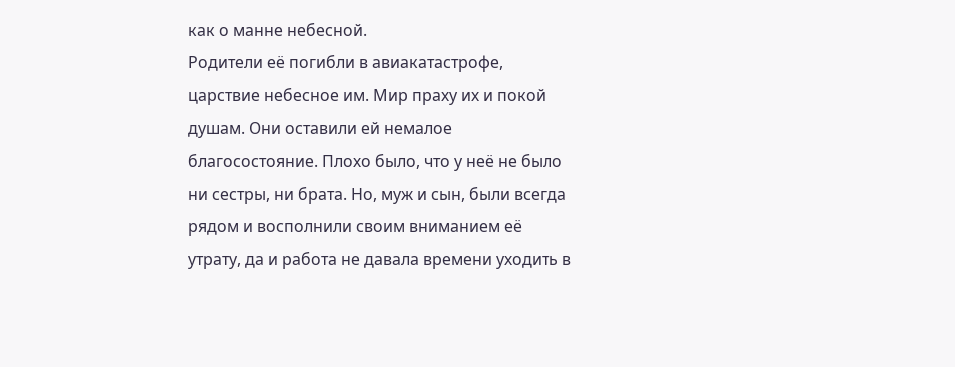как о манне небесной.
Родители её погибли в авиакатастрофе, царствие небесное им. Мир праху их и покой душам. Они оставили ей немалое благосостояние. Плохо было, что у неё не было ни сестры, ни брата. Но, муж и сын, были всегда рядом и восполнили своим вниманием её утрату, да и работа не давала времени уходить в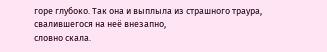горе глубоко. Так она и выплыла из страшного траура, свалившегося на неё внезапно,
словно скала.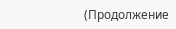(Продолжение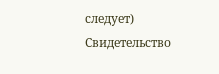следует)
Свидетельство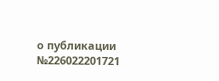о публикации №226022201721